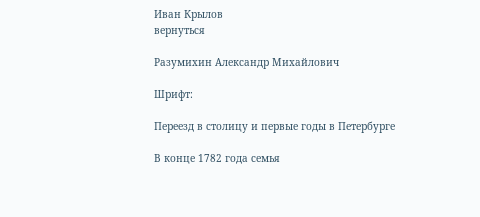Иван Крылов
вернуться

Разумихин Александр Михайлович

Шрифт:

Переезд в столицу и первые годы в Петербурге

В конце 1782 года семья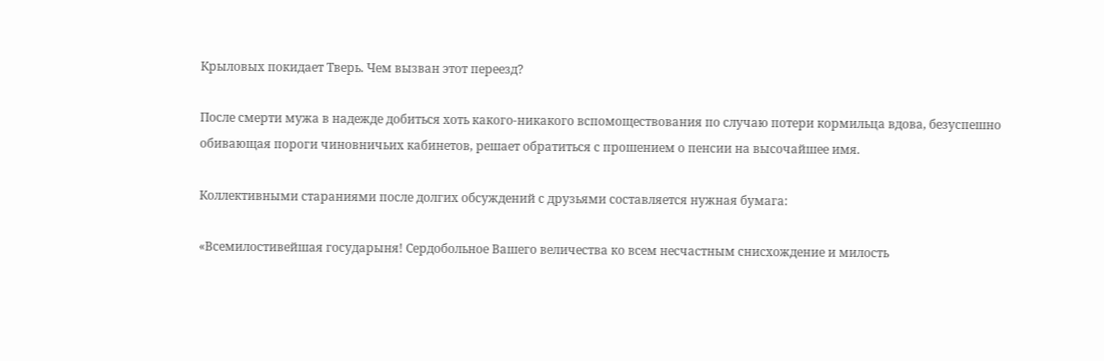Крыловых покидает Тверь. Чем вызван этот переезд?

После смерти мужа в надежде добиться хоть какого-никакого вспомоществования по случаю потери кормильца вдова, безуспешно обивающая пороги чиновничьих кабинетов, решает обратиться с прошением о пенсии на высочайшее имя.

Коллективными стараниями после долгих обсуждений с друзьями составляется нужная бумага:

«Всемилостивейшая государыня! Сердобольное Вашего величества ко всем несчастным снисхождение и милость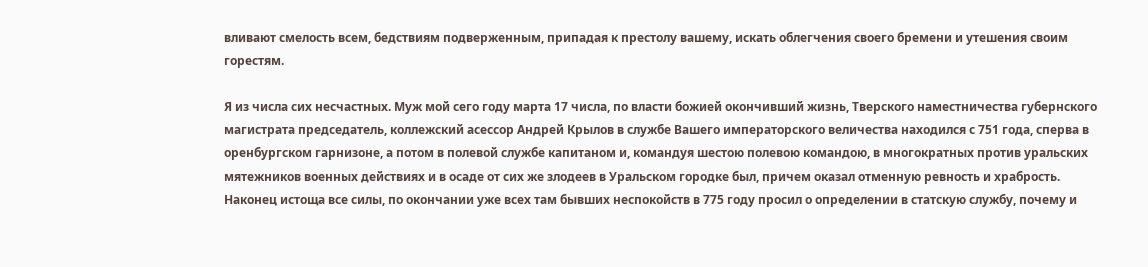вливают смелость всем, бедствиям подверженным, припадая к престолу вашему, искать облегчения своего бремени и утешения своим горестям.

Я из числа сих несчастных. Муж мой сего году марта 17 числа, по власти божией окончивший жизнь, Тверского наместничества губернского магистрата председатель, коллежский асессор Андрей Крылов в службе Вашего императорского величества находился с 751 года, сперва в оренбургском гарнизоне, а потом в полевой службе капитаном и, командуя шестою полевою командою, в многократных против уральских мятежников военных действиях и в осаде от сих же злодеев в Уральском городке был, причем оказал отменную ревность и храбрость. Наконец истоща все силы, по окончании уже всех там бывших неспокойств в 775 году просил о определении в статскую службу, почему и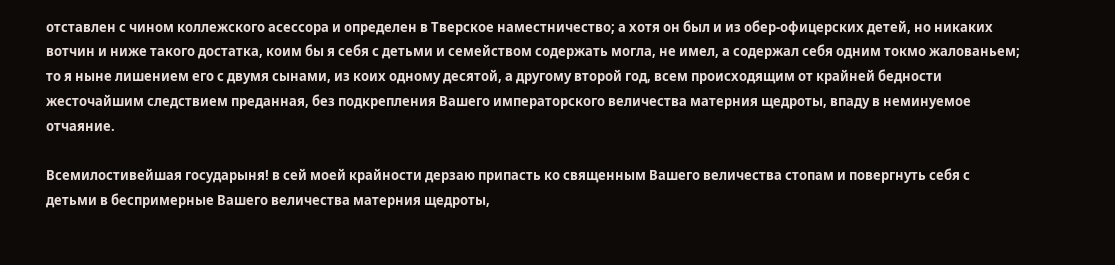отставлен с чином коллежского асессора и определен в Тверское наместничество; а хотя он был и из обер-офицерских детей, но никаких вотчин и ниже такого достатка, коим бы я себя с детьми и семейством содержать могла, не имел, а содержал себя одним токмо жалованьем; то я ныне лишением его с двумя сынами, из коих одному десятой, а другому второй год, всем происходящим от крайней бедности жесточайшим следствием преданная, без подкрепления Вашего императорского величества матерния щедроты, впаду в неминуемое отчаяние.

Всемилостивейшая государыня! в сей моей крайности дерзаю припасть ко священным Вашего величества стопам и повергнуть себя с детьми в беспримерные Вашего величества матерния щедроты,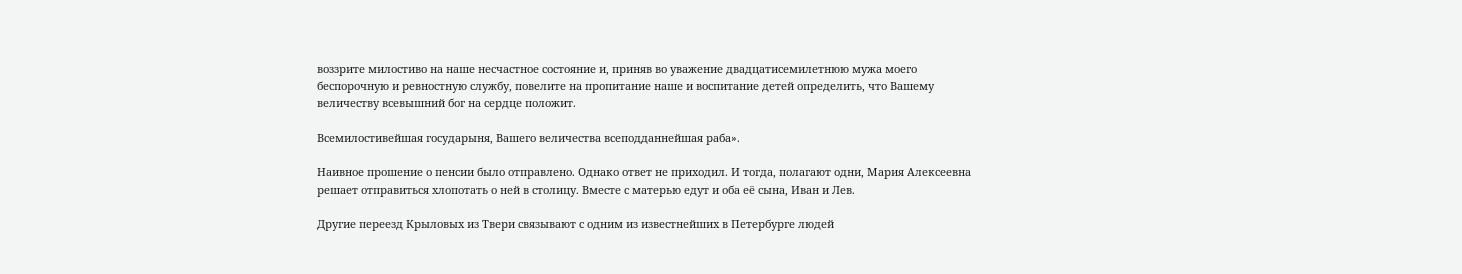воззрите милостиво на наше несчастное состояние и, приняв во уважение двадцатисемилетнюю мужа моего беспорочную и ревностную службу, повелите на пропитание наше и воспитание детей определить, что Вашему величеству всевышний бог на сердце положит.

Всемилостивейшая государыня, Вашего величества всеподданнейшая раба».

Наивное прошение о пенсии было отправлено. Однако ответ не приходил. И тогда, полагают одни, Мария Алексеевна решает отправиться хлопотать о ней в столицу. Вместе с матерью едут и оба её сына, Иван и Лев.

Другие переезд Крыловых из Твери связывают с одним из известнейших в Петербурге людей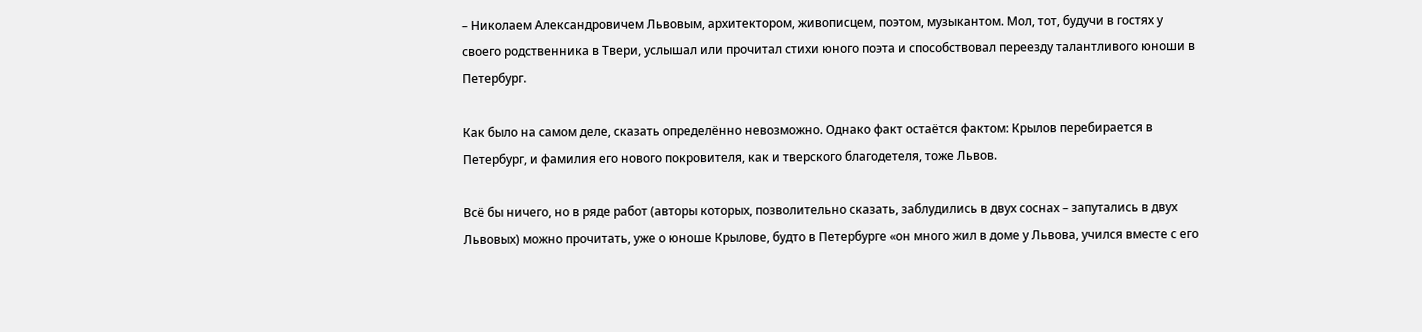– Николаем Александровичем Львовым, архитектором, живописцем, поэтом, музыкантом. Мол, тот, будучи в гостях у своего родственника в Твери, услышал или прочитал стихи юного поэта и способствовал переезду талантливого юноши в Петербург.

Как было на самом деле, сказать определённо невозможно. Однако факт остаётся фактом: Крылов перебирается в Петербург, и фамилия его нового покровителя, как и тверского благодетеля, тоже Львов.

Всё бы ничего, но в ряде работ (авторы которых, позволительно сказать, заблудились в двух соснах – запутались в двух Львовых) можно прочитать, уже о юноше Крылове, будто в Петербурге «он много жил в доме у Львова, учился вместе с его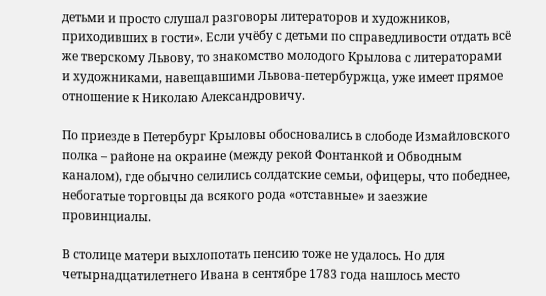детьми и просто слушал разговоры литераторов и художников, приходивших в гости». Если учёбу с детьми по справедливости отдать всё же тверскому Львову, то знакомство молодого Крылова с литераторами и художниками, навещавшими Львова-петербуржца, уже имеет прямое отношение к Николаю Александровичу.

По приезде в Петербург Крыловы обосновались в слободе Измайловского полка – районе на окраине (между рекой Фонтанкой и Обводным каналом), где обычно селились солдатские семьи, офицеры, что победнее, небогатые торговцы да всякого рода «отставные» и заезжие провинциалы.

В столице матери выхлопотать пенсию тоже не удалось. Но для четырнадцатилетнего Ивана в сентябре 1783 года нашлось место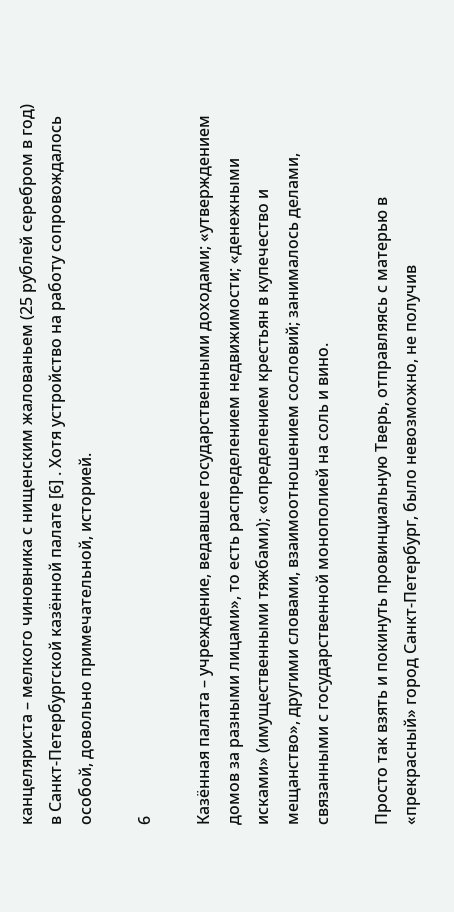канцеляриста – мелкого чиновника с нищенским жалованьем (25 рублей серебром в год) в Санкт-Петербургской казённой палате [6] . Хотя устройство на работу сопровождалось особой, довольно примечательной, историей.

6

Казённая палата – учреждение, ведавшее государственными доходами; «утверждением домов за разными лицами», то есть распределением недвижимости; «денежными исками» (имущественными тяжбами); «определением крестьян в купечество и мещанство», другими словами, взаимоотношением сословий; занималось делами, связанными с государственной монополией на соль и вино.

Просто так взять и покинуть провинциальную Тверь, отправляясь с матерью в «прекрасный» город Санкт-Петербург, было невозможно, не получив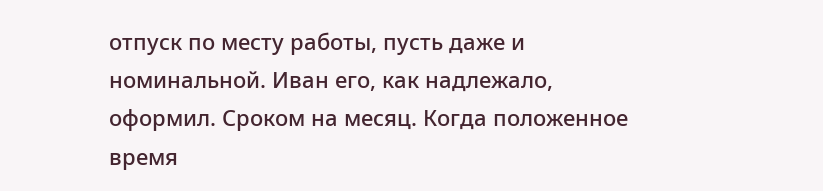отпуск по месту работы, пусть даже и номинальной. Иван его, как надлежало, оформил. Сроком на месяц. Когда положенное время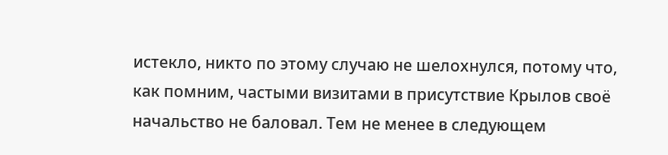истекло, никто по этому случаю не шелохнулся, потому что, как помним, частыми визитами в присутствие Крылов своё начальство не баловал. Тем не менее в следующем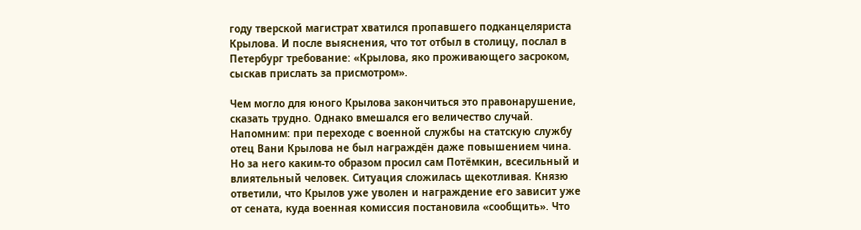году тверской магистрат хватился пропавшего подканцеляриста Крылова. И после выяснения, что тот отбыл в столицу, послал в Петербург требование: «Крылова, яко проживающего засроком, сыскав прислать за присмотром».

Чем могло для юного Крылова закончиться это правонарушение, сказать трудно. Однако вмешался его величество случай. Напомним: при переходе с военной службы на статскую службу отец Вани Крылова не был награждён даже повышением чина. Но за него каким-то образом просил сам Потёмкин, всесильный и влиятельный человек. Ситуация сложилась щекотливая. Князю ответили, что Крылов уже уволен и награждение его зависит уже от сената, куда военная комиссия постановила «сообщить». Что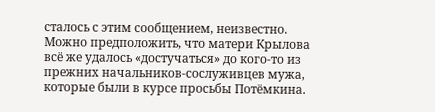сталось с этим сообщением, неизвестно. Можно предположить, что матери Крылова всё же удалось «достучаться» до кого-то из прежних начальников-сослуживцев мужа, которые были в курсе просьбы Потёмкина.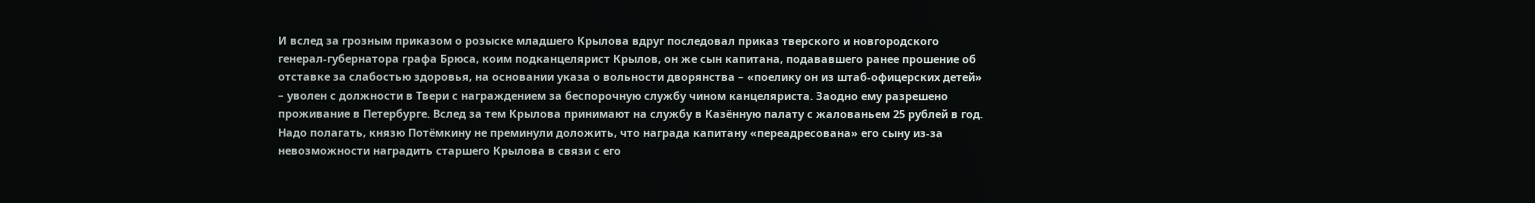И вслед за грозным приказом о розыске младшего Крылова вдруг последовал приказ тверского и новгородского генерал-губернатора графа Брюса, коим подканцелярист Крылов, он же сын капитана, подававшего ранее прошение об отставке за слабостью здоровья, на основании указа о вольности дворянства – «поелику он из штаб-офицерских детей» – уволен с должности в Твери с награждением за беспорочную службу чином канцеляриста. Заодно ему разрешено проживание в Петербурге. Вслед за тем Крылова принимают на службу в Казённую палату с жалованьем 25 рублей в год. Надо полагать, князю Потёмкину не преминули доложить, что награда капитану «переадресована» его сыну из-за невозможности наградить старшего Крылова в связи с его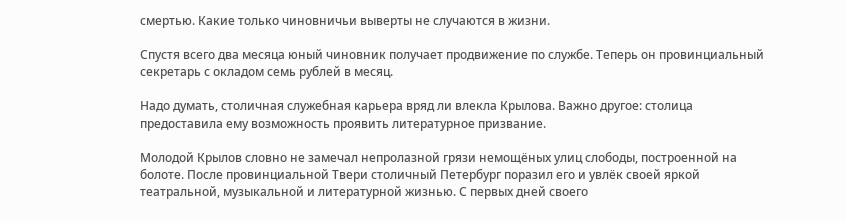смертью. Какие только чиновничьи выверты не случаются в жизни.

Спустя всего два месяца юный чиновник получает продвижение по службе. Теперь он провинциальный секретарь с окладом семь рублей в месяц.

Надо думать, столичная служебная карьера вряд ли влекла Крылова. Важно другое: столица предоставила ему возможность проявить литературное призвание.

Молодой Крылов словно не замечал непролазной грязи немощёных улиц слободы, построенной на болоте. После провинциальной Твери столичный Петербург поразил его и увлёк своей яркой театральной, музыкальной и литературной жизнью. С первых дней своего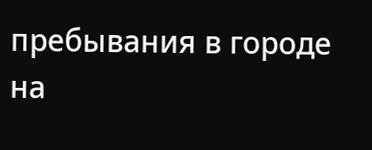пребывания в городе на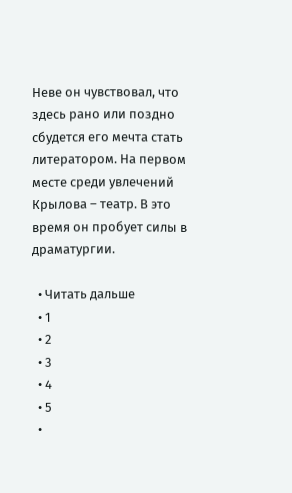Неве он чувствовал, что здесь рано или поздно сбудется его мечта стать литератором. На первом месте среди увлечений Крылова – театр. В это время он пробует силы в драматургии.

  • Читать дальше
  • 1
  • 2
  • 3
  • 4
  • 5
  •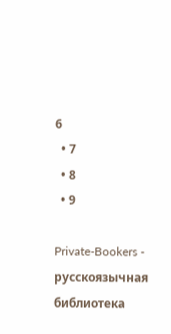6
  • 7
  • 8
  • 9

Private-Bookers - русскоязычная библиотека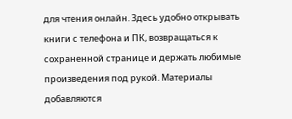для чтения онлайн. Здесь удобно открывать книги с телефона и ПК, возвращаться к сохраненной странице и держать любимые произведения под рукой. Материалы добавляются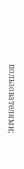пользователями;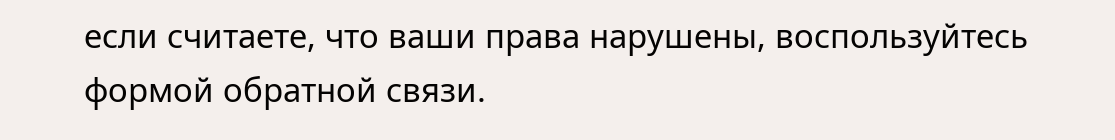если считаете, что ваши права нарушены, воспользуйтесь формой обратной связи.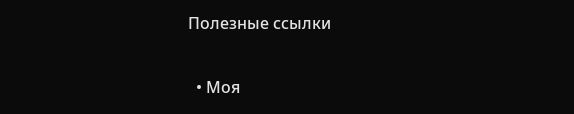Полезные ссылки

  • Моя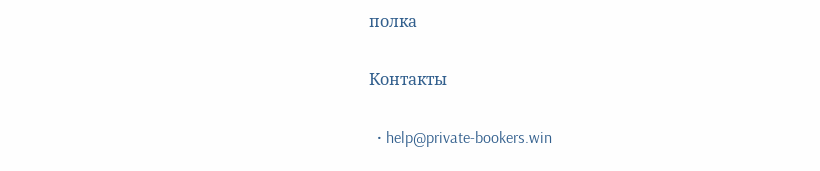полка

Контакты

  • help@private-bookers.win